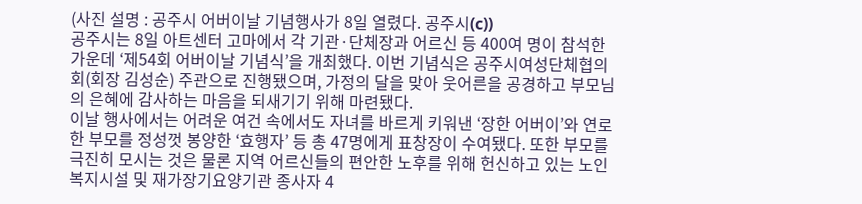(사진 설명 : 공주시 어버이날 기념행사가 8일 열렸다. 공주시(c))
공주시는 8일 아트센터 고마에서 각 기관·단체장과 어르신 등 400여 명이 참석한 가운데 ‘제54회 어버이날 기념식’을 개최했다. 이번 기념식은 공주시여성단체협의회(회장 김성순) 주관으로 진행됐으며, 가정의 달을 맞아 웃어른을 공경하고 부모님의 은혜에 감사하는 마음을 되새기기 위해 마련됐다.
이날 행사에서는 어려운 여건 속에서도 자녀를 바르게 키워낸 ‘장한 어버이’와 연로한 부모를 정성껏 봉양한 ‘효행자’ 등 총 47명에게 표창장이 수여됐다. 또한 부모를 극진히 모시는 것은 물론 지역 어르신들의 편안한 노후를 위해 헌신하고 있는 노인복지시설 및 재가장기요양기관 종사자 4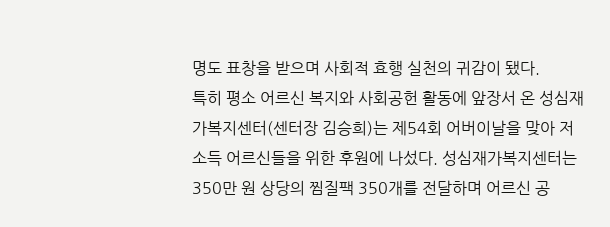명도 표창을 받으며 사회적 효행 실천의 귀감이 됐다.
특히 평소 어르신 복지와 사회공헌 활동에 앞장서 온 성심재가복지센터(센터장 김승희)는 제54회 어버이날을 맞아 저소득 어르신들을 위한 후원에 나섰다. 성심재가복지센터는 350만 원 상당의 찜질팩 350개를 전달하며 어르신 공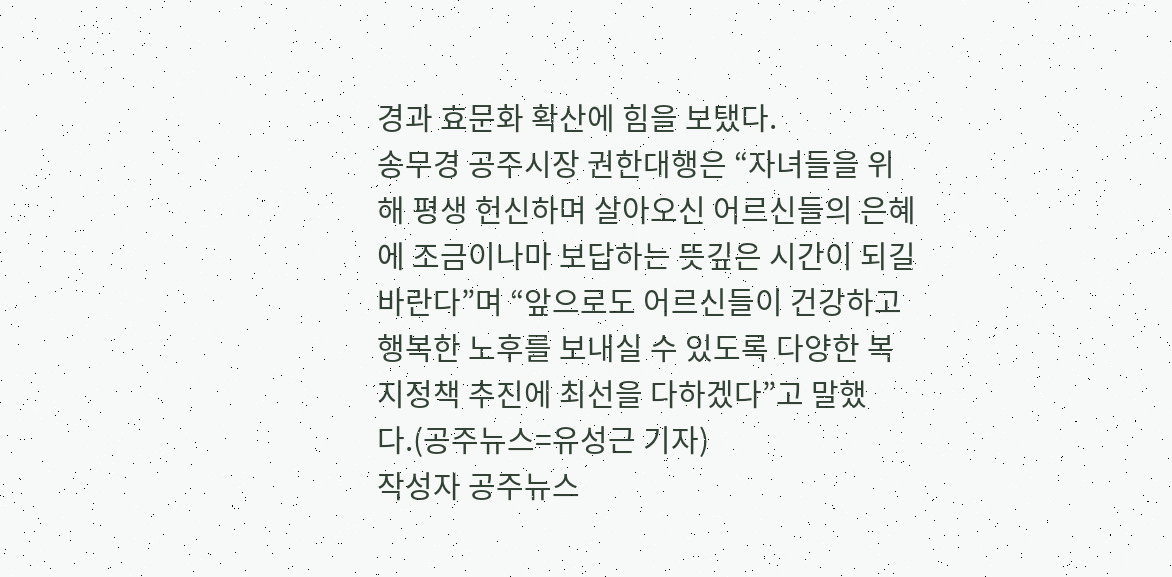경과 효문화 확산에 힘을 보탰다.
송무경 공주시장 권한대행은 “자녀들을 위해 평생 헌신하며 살아오신 어르신들의 은혜에 조금이나마 보답하는 뜻깊은 시간이 되길 바란다”며 “앞으로도 어르신들이 건강하고 행복한 노후를 보내실 수 있도록 다양한 복지정책 추진에 최선을 다하겠다”고 말했다.(공주뉴스=유성근 기자)
작성자 공주뉴스